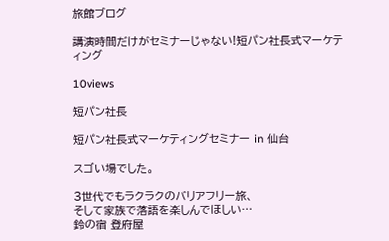旅館ブログ

講演時間だけがセミナーじゃない!短パン社長式マーケティング

10views

短パン社長

短パン社長式マーケティングセミナー in 仙台

スゴい場でした。

3世代でもラクラクのバリアフリー旅、
そして家族で落語を楽しんでほしい…
鈴の宿 登府屋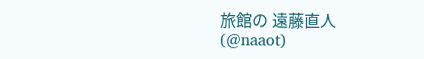旅館の 遠藤直人(@naaot)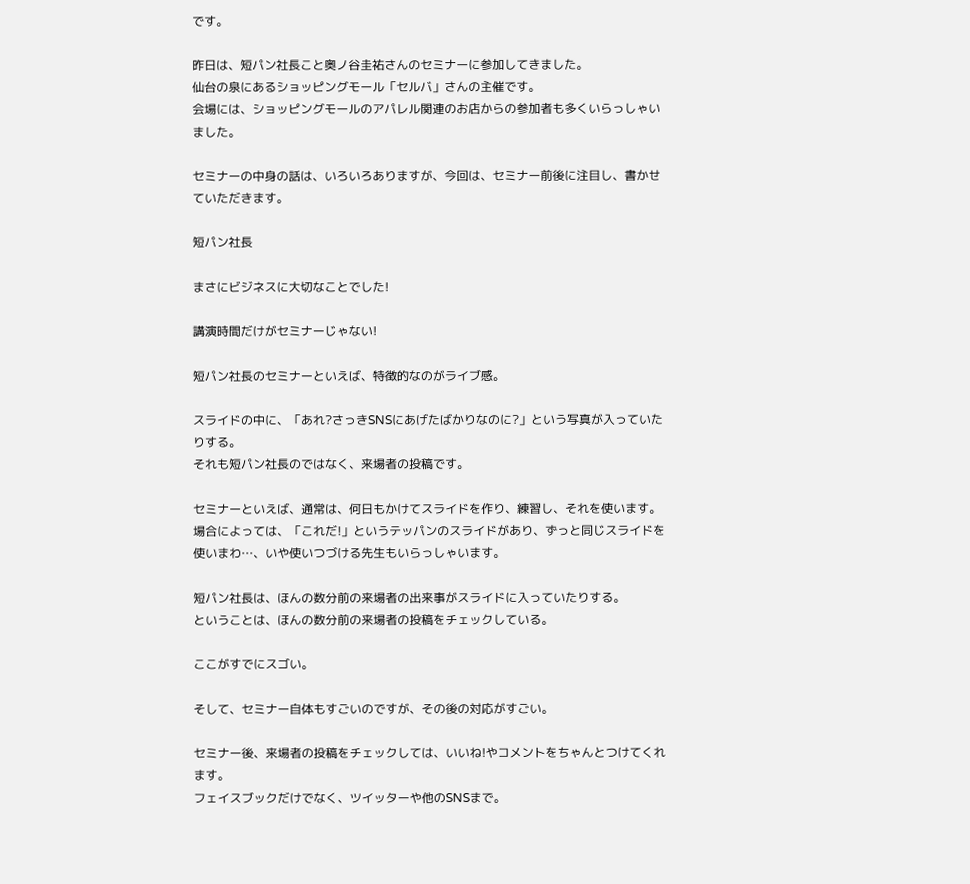です。

昨日は、短パン社長こと奥ノ谷圭祐さんのセミナーに参加してきました。
仙台の泉にあるショッピングモール「セルバ」さんの主催です。
会場には、ショッピングモールのアパレル関連のお店からの参加者も多くいらっしゃいました。

セミナーの中身の話は、いろいろありますが、今回は、セミナー前後に注目し、書かせていただきます。

短パン社長

まさにビジネスに大切なことでした!

講演時間だけがセミナーじゃない!

短パン社長のセミナーといえば、特徴的なのがライブ感。

スライドの中に、「あれ?さっきSNSにあげたばかりなのに?」という写真が入っていたりする。
それも短パン社長のではなく、来場者の投稿です。

セミナーといえば、通常は、何日もかけてスライドを作り、練習し、それを使います。
場合によっては、「これだ!」というテッパンのスライドがあり、ずっと同じスライドを使いまわ…、いや使いつづける先生もいらっしゃいます。

短パン社長は、ほんの数分前の来場者の出来事がスライドに入っていたりする。
ということは、ほんの数分前の来場者の投稿をチェックしている。

ここがすでにスゴい。

そして、セミナー自体もすごいのですが、その後の対応がすごい。

セミナー後、来場者の投稿をチェックしては、いいね!やコメントをちゃんとつけてくれます。
フェイスブックだけでなく、ツイッターや他のSNSまで。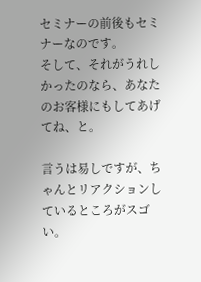セミナーの前後もセミナーなのです。
そして、それがうれしかったのなら、あなたのお客様にもしてあげてね、と。

言うは易しですが、ちゃんとリアクションしているところがスゴい。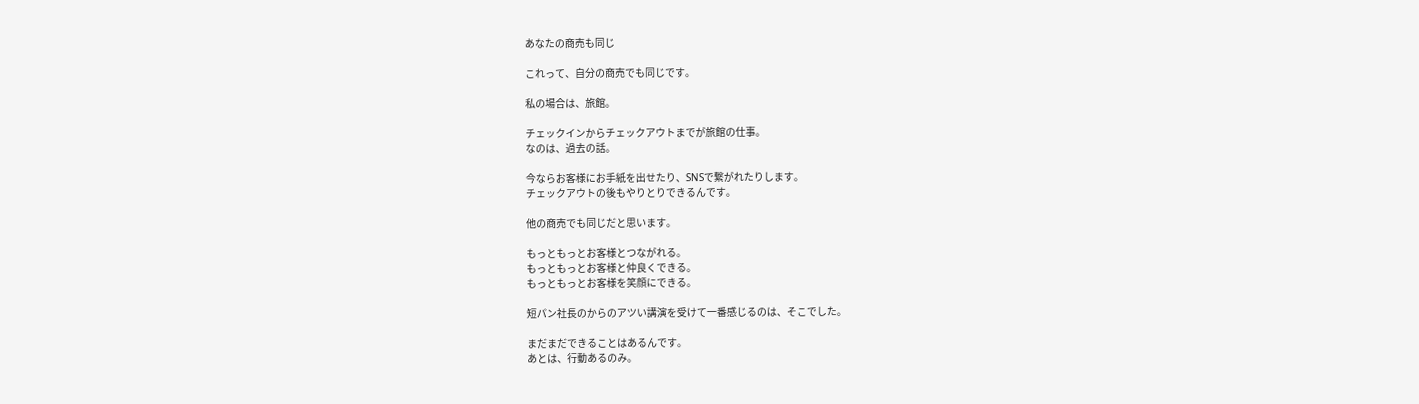あなたの商売も同じ

これって、自分の商売でも同じです。

私の場合は、旅館。

チェックインからチェックアウトまでが旅館の仕事。
なのは、過去の話。

今ならお客様にお手紙を出せたり、SNSで繋がれたりします。
チェックアウトの後もやりとりできるんです。

他の商売でも同じだと思います。

もっともっとお客様とつながれる。
もっともっとお客様と仲良くできる。
もっともっとお客様を笑顔にできる。

短パン社長のからのアツい講演を受けて一番感じるのは、そこでした。

まだまだできることはあるんです。
あとは、行動あるのみ。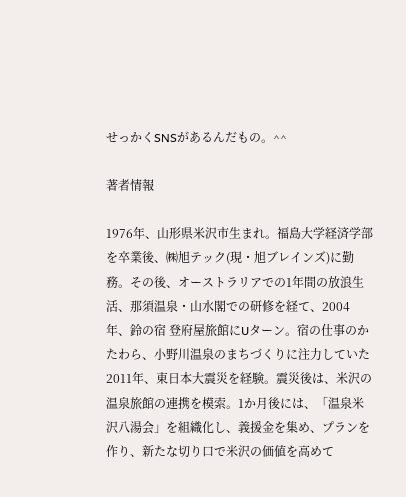せっかくSNSがあるんだもの。^^

著者情報

1976年、山形県米沢市生まれ。福島大学経済学部を卒業後、㈱旭テック(現・旭ブレインズ)に勤務。その後、オーストラリアでの1年間の放浪生活、那須温泉・山水閣での研修を経て、2004年、鈴の宿 登府屋旅館にUターン。宿の仕事のかたわら、小野川温泉のまちづくりに注力していた2011年、東日本大震災を経験。震災後は、米沢の温泉旅館の連携を模索。1か月後には、「温泉米沢八湯会」を組織化し、義援金を集め、プランを作り、新たな切り口で米沢の価値を高めて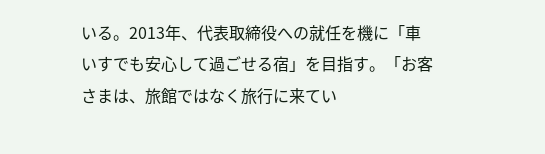いる。2013年、代表取締役への就任を機に「車いすでも安心して過ごせる宿」を目指す。「お客さまは、旅館ではなく旅行に来てい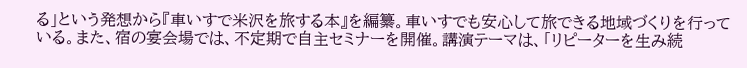る」という発想から『車いすで米沢を旅する本』を編纂。車いすでも安心して旅できる地域づくりを行っている。また、宿の宴会場では、不定期で自主セミナーを開催。講演テーマは、「リピーターを生み続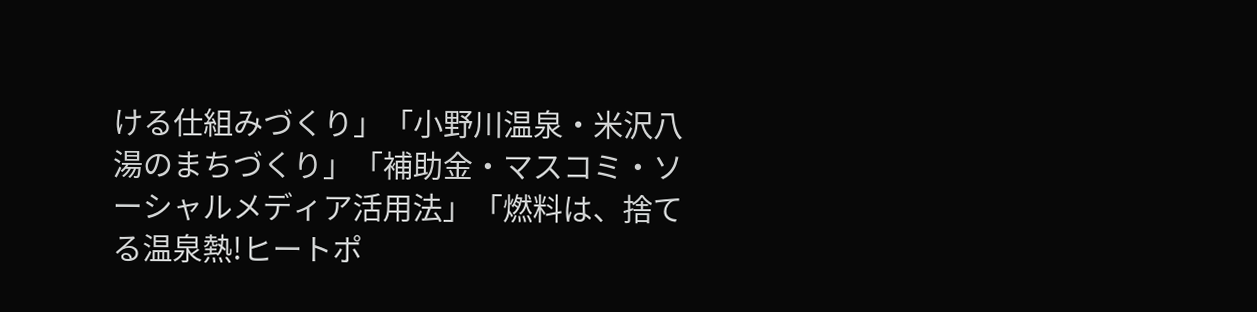ける仕組みづくり」「小野川温泉・米沢八湯のまちづくり」「補助金・マスコミ・ソーシャルメディア活用法」「燃料は、捨てる温泉熱!ヒートポ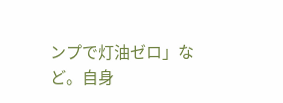ンプで灯油ゼロ」など。自身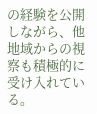の経験を公開しながら、他地域からの視察も積極的に受け入れている。